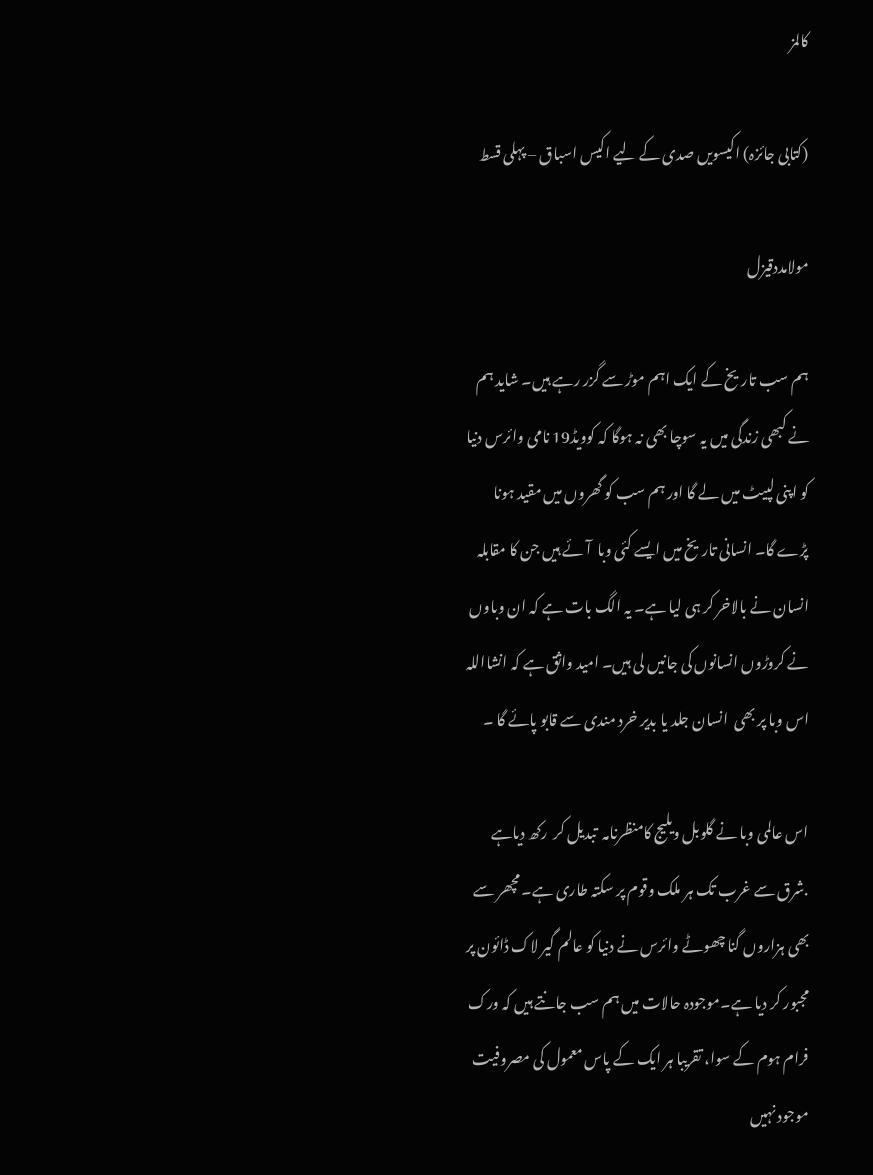کالمز

(کتابی جائزہ) اکیسویں صدی کے لیے اکیس اسباق – پہلی قسط

مولامددقیزل

ہم سب تاریخ کے ایک اہم موڑ سے گزر رہے ہیں۔ شاید ہم نے کبھی زندگی میں یہ سوچا بھی نہ ہوگا کہ کوویڈ19 نامی وائرس دنیا کو اپنی لپیٹ میں لے گا اور ہم سب کو گھروں میں مقید ہونا پڑے گا۔ انسانی تاریخ میں ایسے کئی وبا  آئے ہیں جن کا مقابلہ انسان نے بالاخر کر ہی لیا ہے۔ یہ الگ بات ہے کہ ان وباوں نے کروڑوں انسانوں کی جانیں لی ہیں۔ امید واثق ہے کہ انشااللہ اس وبا پر بھی  انسان جلد یا بدیر خرد مندی سے قابو پائے گا ۔

اس عالمی وبا نے گلوبل ویلیج کامنظرنامہ  تبدیل کر  رکھ دیاہے .شرق سے غرب تک ہر ملک وقوم پر سکتہ طاری ہے۔ مچھر سے بھی ہزاروں گنا چھوٹے وائرس نے دنیا کو عالم گیر لاک ڈائون پر مجبور کر دیا ہے۔موجودہ حالات میں ہم سب جانتے ہیں کہ ورک فرام ہوم کے سوا، تقریبا ہر ایک کے پاس معمول کی مصروفیت موجود نہیں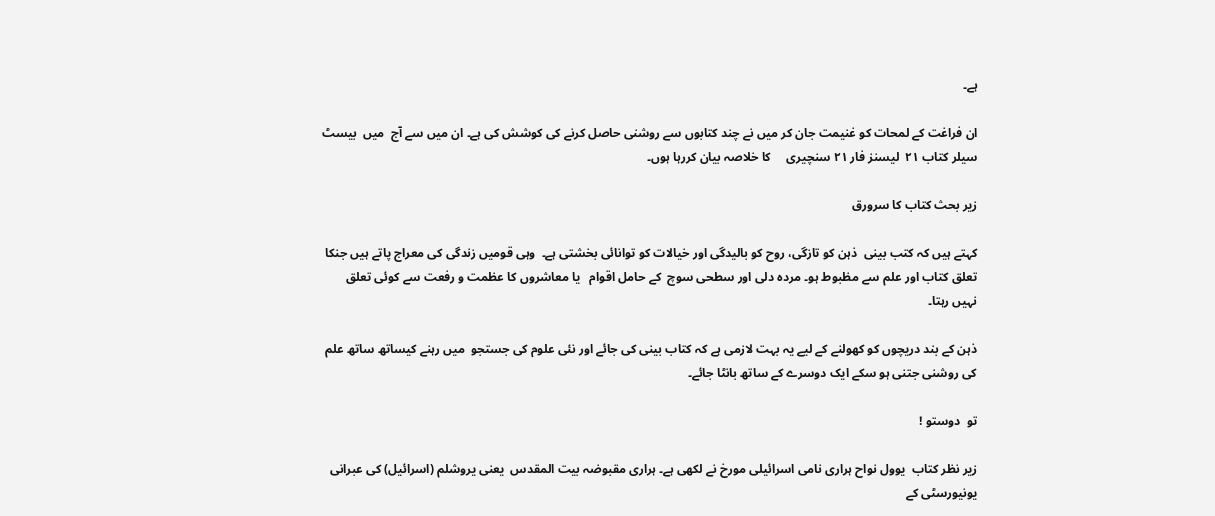ہے۔

ان فراغت کے لمحات کو غنیمت جان کر میں نے چند کتابوں سے روشنی حاصل کرنے کی کوشش کی ہے۔ ان میں سے آج  میں  بیسٹ سیلر کتاب ۲۱  لیسنز فار ۲۱ سنچیری     کا خلاصہ بیان کررہا ہوں۔

زیر بحث کتاب کا سرورق

کہتے ہیں کہ کتب بینی  ذہن کو تازگی، روح کو بالیدگی اور خیالات کو توانائی بخشتی ہے۔  وہی قومیں زندگی کی معراج پاتے ہیں جنکا تعلق کتاب اور علم سے مظبوط ہو۔ مردہ دلی اور سطحی سوچ  کے حامل اقوام   یا معاشروں کا عظمت و رفعت سے کوئی تعلق نہیں رہتا۔

ذہن کے بند دریچوں کو کھولنے کے لیے یہ بہت لازمی ہے کہ کتاب بینی کی جائے اور نئی علوم کی جستجو  میں رہنے کیساتھ ساتھ علم کی روشنی جتنی ہو سکے ایک دوسرے کے ساتھ بانٹا جائے۔

تو  دوستو !

زیر نظر کتاب  یوول نواح ہراری نامی اسرائیلی مورخ نے لکھی ہے۔ ہراری مقبوضہ بیت المقدس  یعنی یروشلم (اسرائیل) کی عبرانی یونیورسٹی کے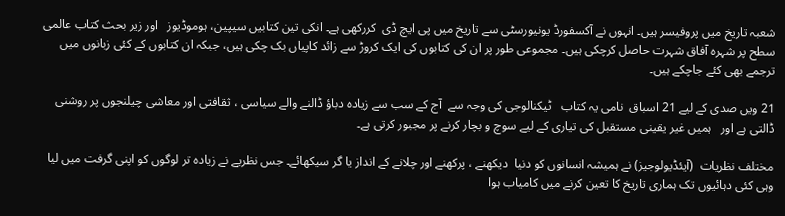شعبہ تاریخ میں پروفیسر ہیں۔ انہوں نے آکسفورڈ یونیورسٹی سے تاریخ میں پی ایچ ڈی  کررکھی ہے۔ انکی تین کتابیں سیپین، ہوموڈیوز   اور زیر بحث کتاب عالمی سطح پر شہرہ آفاق شہرت حاصل کرچکی ہیں۔ مجموعی طور پر ان کی کتابوں کی ایک کروڑ سے زائد کاپیاں بک چکی ہیں، جبکہ ان کتابوں کے کئی زبانوں میں ترجمے بھی کئے جاچکے ہیں۔

21 ویں صدی کے لیے 21 اسباق  نامی یہ کتاب   ٹیکنالوجی کی وجہ سے  آج کے سب سے زیادہ دباؤ ڈالنے والے سیاسی ، ثقافتی اور معاشی چیلنجوں پر روشنی ڈالتی ہے اور   ہمیں غیر یقینی مستقبل کی تیاری کے لیے سوچ و بچار کرنے پر مجبور کرتی ہے۔

مختلف نظریات  (آیئڈیولوجیز) نے ہمیشہ انسانوں کو دنیا  دیکھنے ، پرکھنے اور چلانے کے انداز یا گر سیکھائے۔ جس نظریے نے زیادہ تر لوگوں کو اپنی گرفت میں لیا وہی کئی دہائیوں تک ہماری تاریخ کا تعین کرنے میں کامیاب ہوا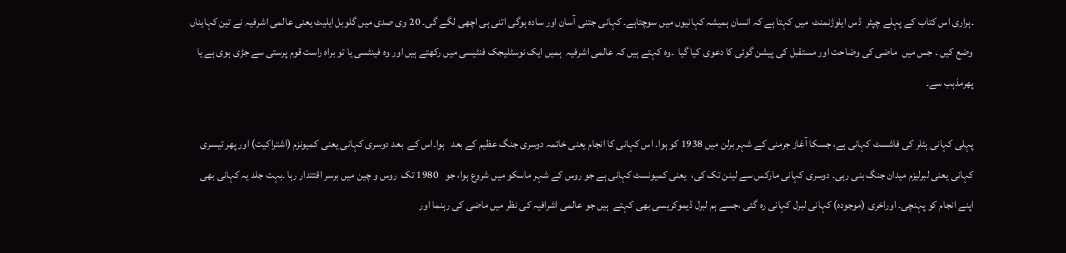۔ہراری اس کتاب کے پہلے چپٹر  ڈس ایلوژنمنٹ  میں کہتا ہے کہ انسان ہمیشہ کہانیوں میں سوچتاہے۔ کہانی جتنی آسان اور سادہ ہوگی اتنی ہی اچھی لگے گی۔ 20 وی صدی میں گلوبل ایلیٹ یعنی عالمی اشرفیہ نے تین کہایناں وضع کیں ۔ جس میں  ماضی کی وضاحت اور مستقبل کی پیشن گوئی کا دعوی کیا گیا  ۔وہ کہتے ہیں کہ عالمی اشرفیہ  ہمیں ایک نوسٹلیجک فنٹیسی میں رکھتے ہیں اور وہ فینٹسی یا تو براہ راست قوم پرستی سے جڑی ہوی ہے یا پھرمذہب سے۔

پہلی کہانی ہٹلر کی فاشسٹ کہانی ہے، جسکا آغاز جرمنی کے شہر برلن میں 1938 کو ہوا. اس کہانی کا انجام یعنی خاتمہ دوسری جنگ عظیم کے بعد   ہوا۔اس کے  بعد دوسری کہانی یعنی کمیونزم (اشتراکیت) اور پھر تیسری کہانی یعنی لبرلیزم میدان جنگ بنی رہی۔ دوسری کہانی مارکس سے لینن تک کی،  یعنی کمیونسٹ کہانی ہے جو روس کے شہر ماسکو میں شروع ہوا، جو   1980 تک  روس و چین میں برسر اقتتدار رہا ۔بہت جلد یہ کہانی بھی اپنے انجام کو پہنچی۔ اوراخری (موجودہ) کہانی لبرل کہانی رہ گئی ،جسے ہم لبرل ڈیموکریسی بھی کہتے  ہیں جو عالمی اشرافیہ کی نظر میں ماضی کی رہنما اور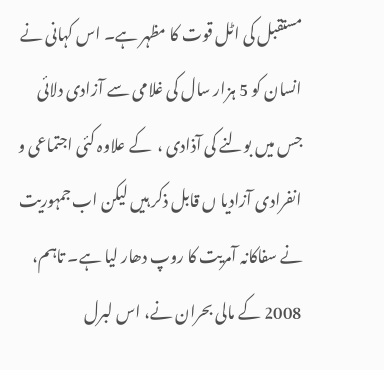مستقبل کی اٹل قوت کا مظہر ہے۔ اس کہانی نے انسان کو 5 ہزار سال کی غلامی سے آزادی دلائی جس میں بولنے کی آذادی ،  کے علاوہ کئی اجتماعی و انفرادی آزادیا ں قابل ذکر ہیں لیکن اب جمہوریت نے سفاکانہ آمریت کا روپ دھار لیا ہے۔ تاہم، 2008 کے مالی بحران نے، اس لبرل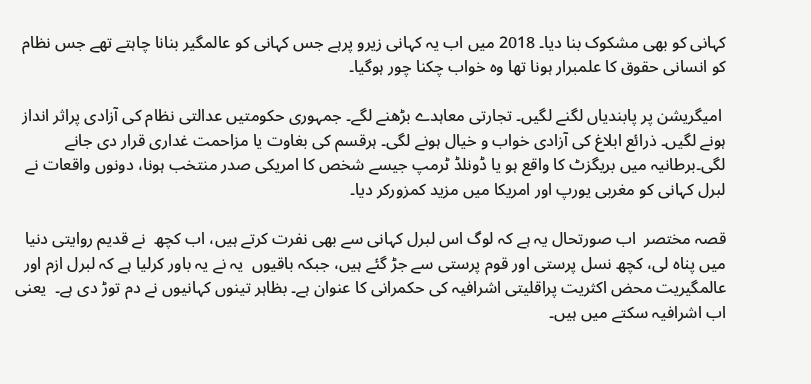کہانی کو بھی مشکوک بنا دیا۔ 2018 میں اب یہ کہانی زیرو پرہے جس کہانی کو عالمگیر بنانا چاہتے تھے جس نظام کو انسانی حقوق کا علمبرار ہونا تھا وہ خواب چکنا چور ہوگیا۔

 امیگریشن پر پابندیاں لگنے لگیں۔ تجارتی معاہدے بڑھنے لگے۔ جمہوری حکومتیں عدالتی نظام کی آزادی پراثر انداز ہونے لگیں۔ ذرائع ابلاغ کی آزادی خواب و خیال ہونے لگی۔ ہرقسم کی بغاوت یا مزاحمت غداری قرار دی جانے لگی۔برطانیہ میں بریگزٹ کا واقع ہو یا ڈونلڈ ٹرمپ جیسے شخص کا امریکی صدر منتخب ہونا، دونوں واقعات نے لبرل کہانی کو مغربی یورپ اور امریکا میں مزید کمزورکر دیا۔

قصہ مختصر  اب صورتحال یہ ہے کہ لوگ اس لبرل کہانی سے بھی نفرت کرتے ہیں، اب کچھ  نے قدیم روایتی دنیا میں پناہ لی، کچھ نسل پرستی اور قوم پرستی سے جڑ گئے ہیں، جبکہ باقیوں  یہ نے یہ باور کرلیا ہے کہ لبرل ازم اور عالمگیریت محض اکثریت پراقلیتی اشرافیہ کی حکمرانی کا عنوان ہے۔ بظاہر تینوں کہانیوں نے دم توڑ دی ہے۔  یعنی  اب اشرافیہ سکتے میں ہیں۔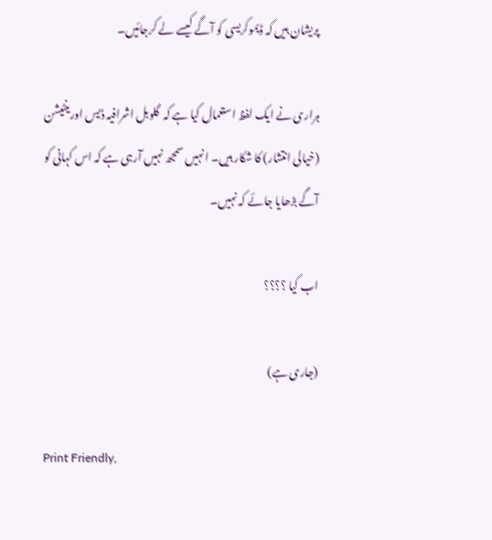پریشان ہیں کہ ڈیموکریسی کو آگے کیسے لے کرجائیں۔

ہراری نے ایک لفظ استعمال کیا ہے کہ  گلوبل اشرافیہ ڈیس اورینٹیشن (خیالی انتشار) کا شکار ہیں۔ انہیں سمجھ نہیں آرہی ہے کہ اس کہانی کو آگے بڑھایا جائے کہ نہیں۔

اب کیا ؟؟؟؟

(جاری ہے)

Print Friendly,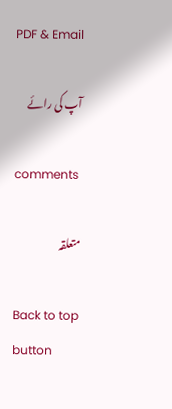PDF & Email

آپ کی رائے

comments

متعلقہ

Back to top button